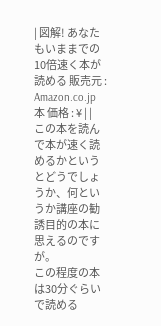| 図解! あなたもいままでの10倍速く本が読める 販売元 : Amazon.co.jp 本 価格 : ¥ | |
この本を読んで本が速く読めるかというとどうでしょうか、何というか講座の勧誘目的の本に思えるのですが。
この程度の本は30分ぐらいで読める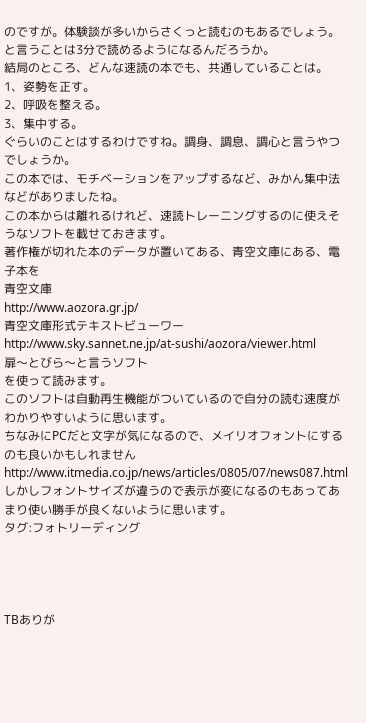のですが。体験談が多いからさくっと読むのもあるでしょう。と言うことは3分で読めるようになるんだろうか。
結局のところ、どんな速読の本でも、共通していることは。
1、姿勢を正す。
2、呼吸を整える。
3、集中する。
ぐらいのことはするわけですね。調身、調息、調心と言うやつでしょうか。
この本では、モチベーションをアップするなど、みかん集中法などがありましたね。
この本からは離れるけれど、速読トレーニングするのに使えそうなソフトを載せておきます。
著作権が切れた本のデータが置いてある、青空文庫にある、電子本を
青空文庫
http://www.aozora.gr.jp/
青空文庫形式テキストビューワー
http://www.sky.sannet.ne.jp/at-sushi/aozora/viewer.html
扉〜とびら〜と言うソフト
を使って読みます。
このソフトは自動再生機能がついているので自分の読む速度がわかりやすいように思います。
ちなみにPCだと文字が気になるので、メイリオフォントにするのも良いかもしれません
http://www.itmedia.co.jp/news/articles/0805/07/news087.html
しかしフォントサイズが違うので表示が変になるのもあってあまり使い勝手が良くないように思います。
タグ:フォトリーディング




TBありが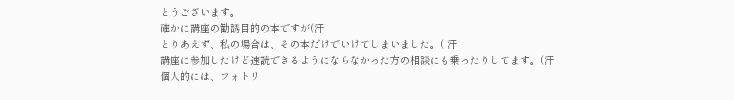とうございます。
確かに講座の勧誘目的の本ですが(汗
とりあえず、私の場合は、その本だけでいけてしまいました。( 汗
講座に参加したけど速読できるようにならなかった方の相談にも乗ったりしてます。(汗
個人的には、フォトリ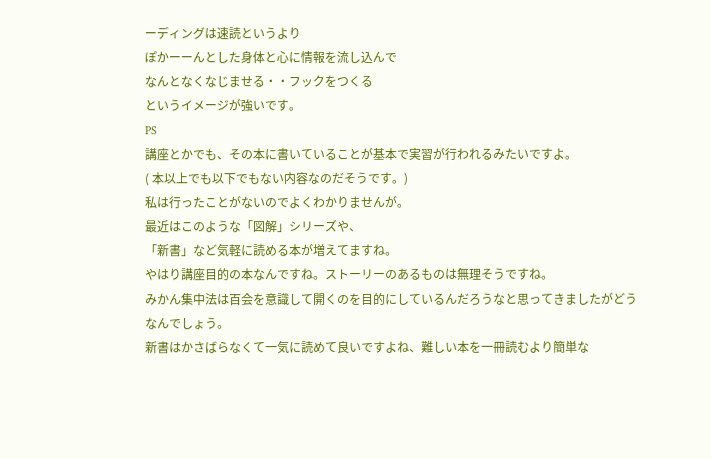ーディングは速読というより
ぽかーーんとした身体と心に情報を流し込んで
なんとなくなじませる・・フックをつくる
というイメージが強いです。
PS
講座とかでも、その本に書いていることが基本で実習が行われるみたいですよ。
( 本以上でも以下でもない内容なのだそうです。)
私は行ったことがないのでよくわかりませんが。
最近はこのような「図解」シリーズや、
「新書」など気軽に読める本が増えてますね。
やはり講座目的の本なんですね。ストーリーのあるものは無理そうですね。
みかん集中法は百会を意識して開くのを目的にしているんだろうなと思ってきましたがどうなんでしょう。
新書はかさばらなくて一気に読めて良いですよね、難しい本を一冊読むより簡単な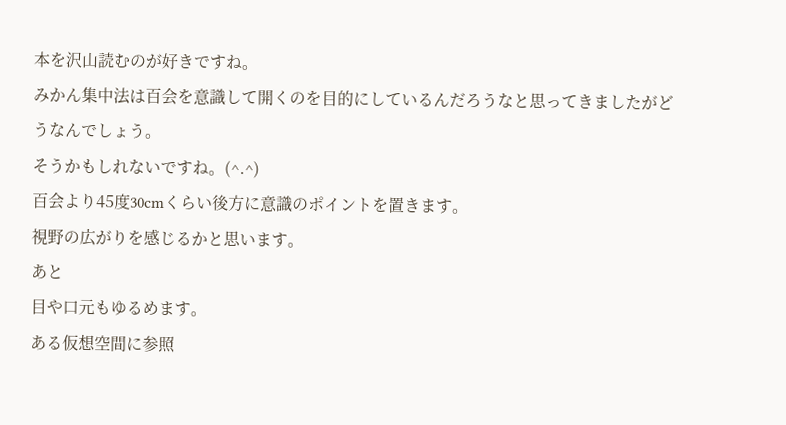本を沢山読むのが好きですね。
みかん集中法は百会を意識して開くのを目的にしているんだろうなと思ってきましたがどうなんでしょう。
そうかもしれないですね。(^.^)
百会より45度30cmくらい後方に意識のポイントを置きます。
視野の広がりを感じるかと思います。
あと
目や口元もゆるめます。
ある仮想空間に参照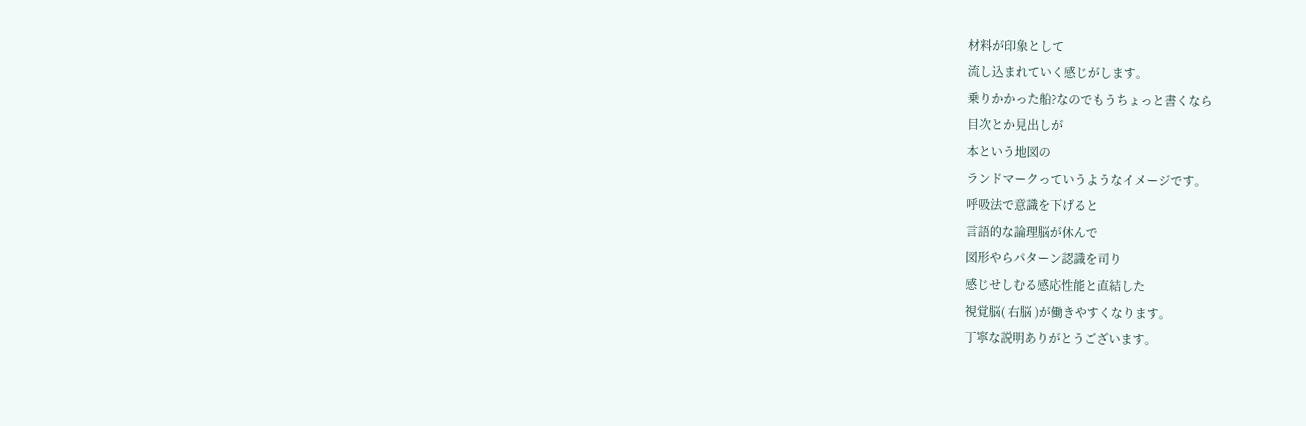材料が印象として
流し込まれていく感じがします。
乗りかかった船?なのでもうちょっと書くなら
目次とか見出しが
本という地図の
ランドマークっていうようなイメージです。
呼吸法で意識を下げると
言語的な論理脳が休んで
図形やらパターン認識を司り
感じせしむる感応性能と直結した
視覚脳( 右脳 )が働きやすくなります。
丁寧な説明ありがとうございます。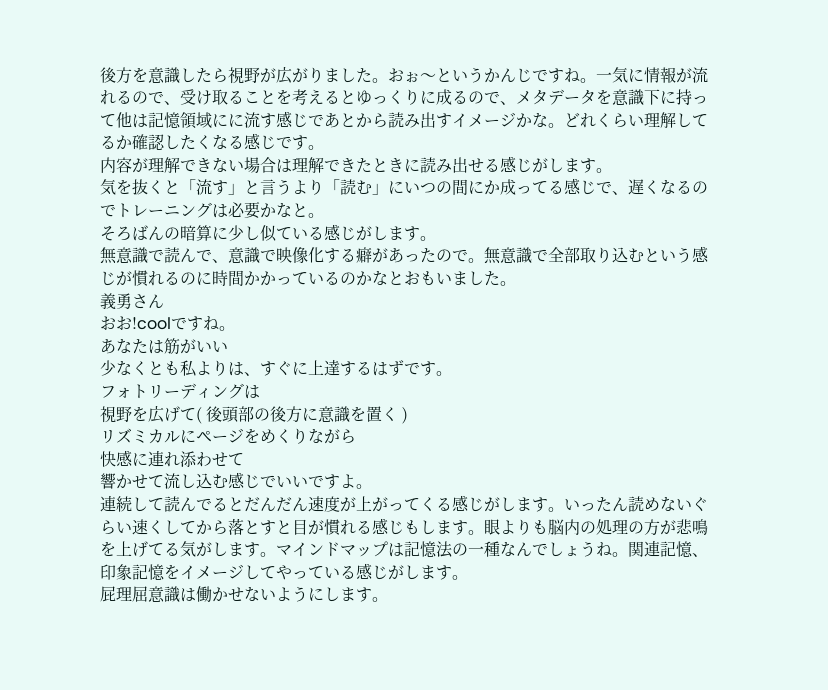後方を意識したら視野が広がりました。おぉ〜というかんじですね。一気に情報が流れるので、受け取ることを考えるとゆっくりに成るので、メタデータを意識下に持って他は記憶領域にに流す感じであとから読み出すイメージかな。どれくらい理解してるか確認したくなる感じです。
内容が理解できない場合は理解できたときに読み出せる感じがします。
気を抜くと「流す」と言うより「読む」にいつの間にか成ってる感じで、遅くなるのでトレーニングは必要かなと。
そろばんの暗算に少し似ている感じがします。
無意識で読んで、意識で映像化する癖があったので。無意識で全部取り込むという感じが慣れるのに時間かかっているのかなとおもいました。
義勇さん
おお!coolですね。
あなたは筋がいい
少なくとも私よりは、すぐに上達するはずです。
フォトリーディングは
視野を広げて( 後頭部の後方に意識を置く )
リズミカルにページをめくりながら
快感に連れ添わせて
響かせて流し込む感じでいいですよ。
連続して読んでるとだんだん速度が上がってくる感じがします。いったん読めないぐらい速くしてから落とすと目が慣れる感じもします。眼よりも脳内の処理の方が悲鳴を上げてる気がします。マインドマップは記憶法の一種なんでしょうね。関連記憶、印象記憶をイメージしてやっている感じがします。
屁理屈意識は働かせないようにします。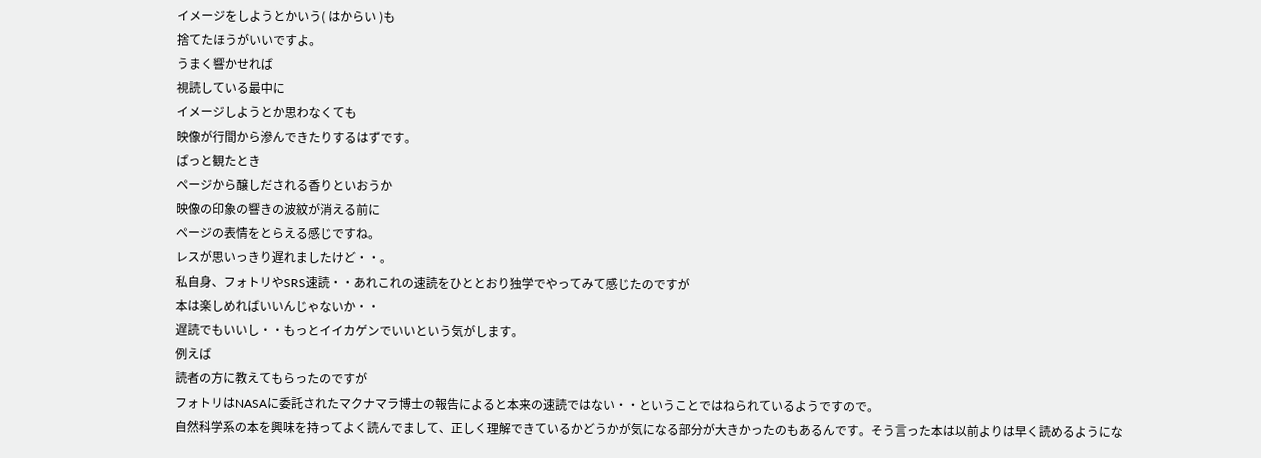イメージをしようとかいう( はからい )も
捨てたほうがいいですよ。
うまく響かせれば
視読している最中に
イメージしようとか思わなくても
映像が行間から滲んできたりするはずです。
ぱっと観たとき
ページから醸しだされる香りといおうか
映像の印象の響きの波紋が消える前に
ページの表情をとらえる感じですね。
レスが思いっきり遅れましたけど・・。
私自身、フォトリやSRS速読・・あれこれの速読をひととおり独学でやってみて感じたのですが
本は楽しめればいいんじゃないか・・
遅読でもいいし・・もっとイイカゲンでいいという気がします。
例えば
読者の方に教えてもらったのですが
フォトリはNASAに委託されたマクナマラ博士の報告によると本来の速読ではない・・ということではねられているようですので。
自然科学系の本を興味を持ってよく読んでまして、正しく理解できているかどうかが気になる部分が大きかったのもあるんです。そう言った本は以前よりは早く読めるようにな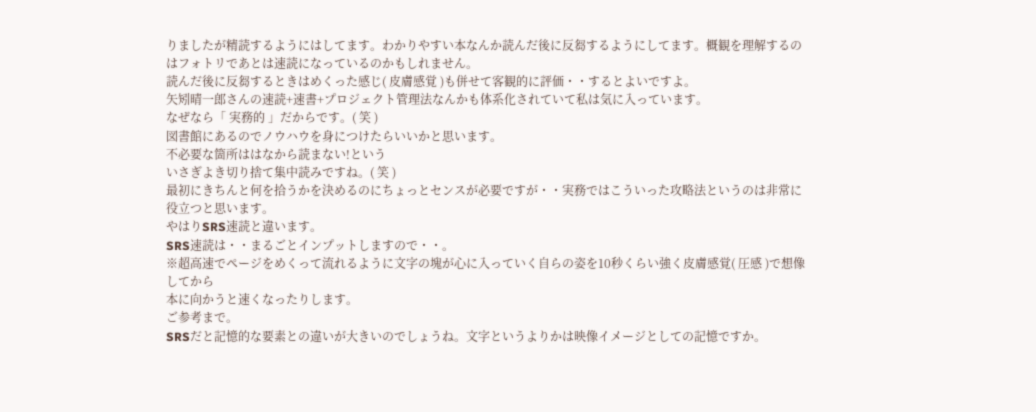りましたが精読するようにはしてます。わかりやすい本なんか読んだ後に反芻するようにしてます。概観を理解するのはフォトリであとは速読になっているのかもしれません。
読んだ後に反芻するときはめくった感じ( 皮膚感覚 )も併せて客観的に評価・・するとよいですよ。
矢矧晴一郎さんの速読+速書+プロジェクト管理法なんかも体系化されていて私は気に入っています。
なぜなら「 実務的 」だからです。( 笑 )
図書館にあるのでノウハウを身につけたらいいかと思います。
不必要な箇所ははなから読まない!という
いさぎよき切り捨て集中読みですね。( 笑 )
最初にきちんと何を拾うかを決めるのにちょっとセンスが必要ですが・・実務ではこういった攻略法というのは非常に役立つと思います。
やはりSRS速読と違います。
SRS速読は・・まるごとインプットしますので・・。
※超高速でページをめくって流れるように文字の塊が心に入っていく自らの姿を10秒くらい強く皮膚感覚( 圧感 )で想像してから
本に向かうと速くなったりします。
ご参考まで。
SRSだと記憶的な要素との違いが大きいのでしょうね。文字というよりかは映像イメージとしての記憶ですか。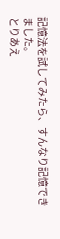記憶法を試してみたら、すんなり記憶できました。
とりあえ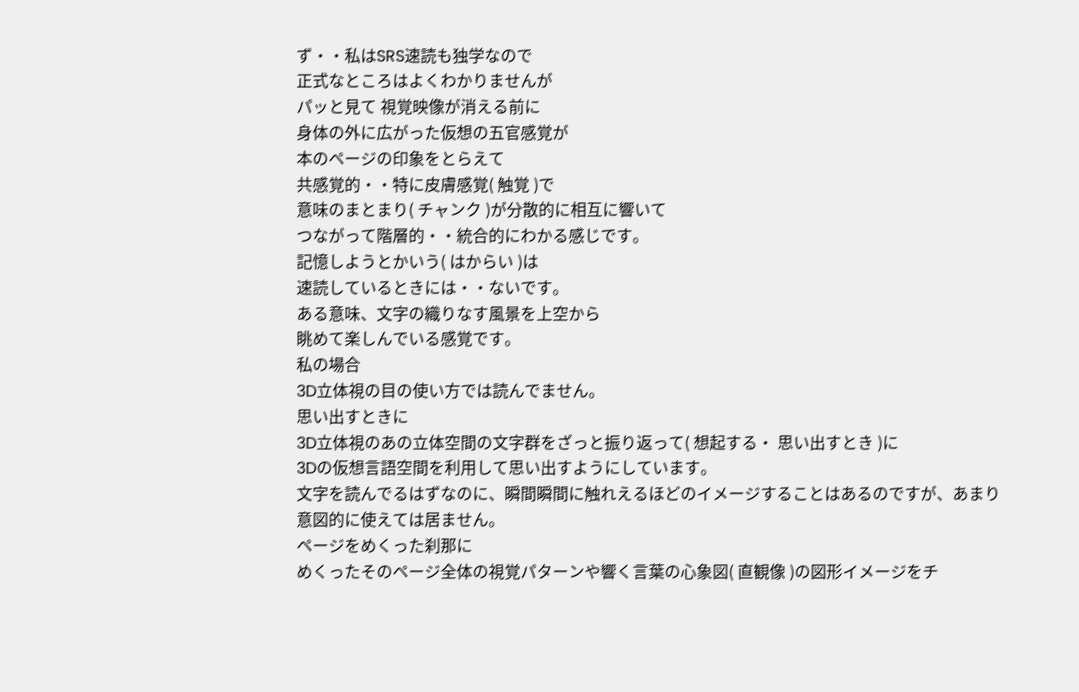ず・・私はSRS速読も独学なので
正式なところはよくわかりませんが
パッと見て 視覚映像が消える前に
身体の外に広がった仮想の五官感覚が
本のページの印象をとらえて
共感覚的・・特に皮膚感覚( 触覚 )で
意味のまとまり( チャンク )が分散的に相互に響いて
つながって階層的・・統合的にわかる感じです。
記憶しようとかいう( はからい )は
速読しているときには・・ないです。
ある意味、文字の織りなす風景を上空から
眺めて楽しんでいる感覚です。
私の場合
3D立体視の目の使い方では読んでません。
思い出すときに
3D立体視のあの立体空間の文字群をざっと振り返って( 想起する・ 思い出すとき )に
3Dの仮想言語空間を利用して思い出すようにしています。
文字を読んでるはずなのに、瞬間瞬間に触れえるほどのイメージすることはあるのですが、あまり意図的に使えては居ません。
ページをめくった刹那に
めくったそのページ全体の視覚パターンや響く言葉の心象図( 直観像 )の図形イメージをチ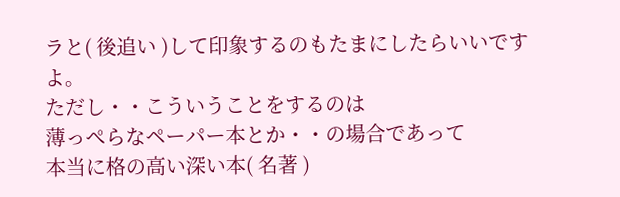ラと( 後追い )して印象するのもたまにしたらいいですよ。
ただし・・こういうことをするのは
薄っぺらなペーパー本とか・・の場合であって
本当に格の高い深い本( 名著 )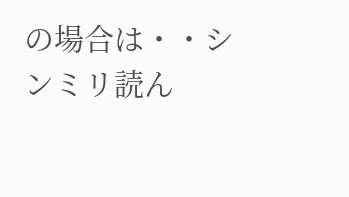の場合は・・シンミリ読ん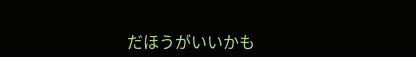だほうがいいかも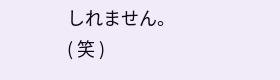しれません。
( 笑 )